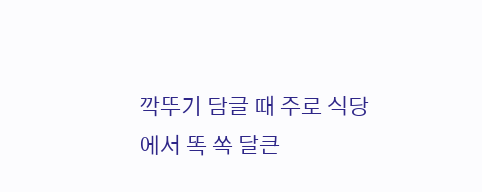깍뚜기 담글 때 주로 식당에서 똑 쏙 달큰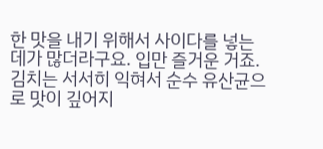한 맛을 내기 위해서 사이다를 넣는 데가 많더라구요. 입만 즐거운 거죠. 김치는 서서히 익혀서 순수 유산균으로 맛이 깊어지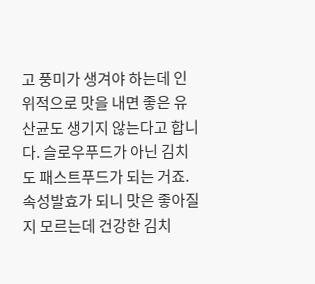고 풍미가 생겨야 하는데 인위적으로 맛을 내면 좋은 유산균도 생기지 않는다고 합니다. 슬로우푸드가 아닌 김치도 패스트푸드가 되는 거죠. 속성발효가 되니 맛은 좋아질지 모르는데 건강한 김치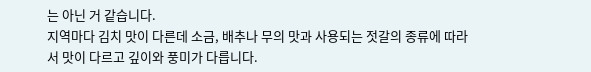는 아닌 거 같습니다.
지역마다 김치 맛이 다른데 소금, 배추나 무의 맛과 사용되는 젓갈의 종류에 따라서 맛이 다르고 깊이와 풍미가 다릅니다.